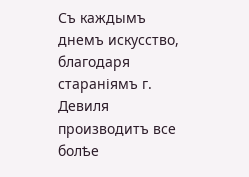Съ каждымъ днемъ искусство, благодаря стараніямъ г. Девиля производитъ все болѣе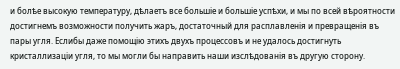и болѣе высокую температуру, дѣлаетъ все большіе и большіе успѣхи, и мы по всей вѣроятности достигнемъ возможности получить жаръ, достаточный для расплавленія и превращенія въ пары угля. Еслибы даже помощію этихъ двухъ процессовъ и не удалось достигнуть кристаллизаціи угля, то мы могли бы направить наши изслѣдованія въ другую сторону.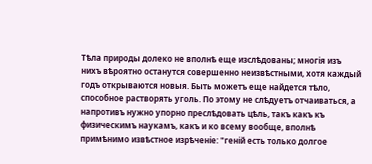Тѣла природы долеко не вполнѣ еще изслѣдованы; многія изъ нихъ вѣроятно останутся совершенно неизвѣстными, хотя каждый годъ открываются новыя. Быть можетъ еще найдется тѣло, способное растворять уголь. По этому не слѣдуетъ отчаиваться, а напротивъ нужно упорно преслѣдовать цѣль, такъ какъ къ физическимъ наукамъ, какъ и ко всему вообще, вполнѣ примѣнимо извѣстное изрѣченіе: "геній есть только долгое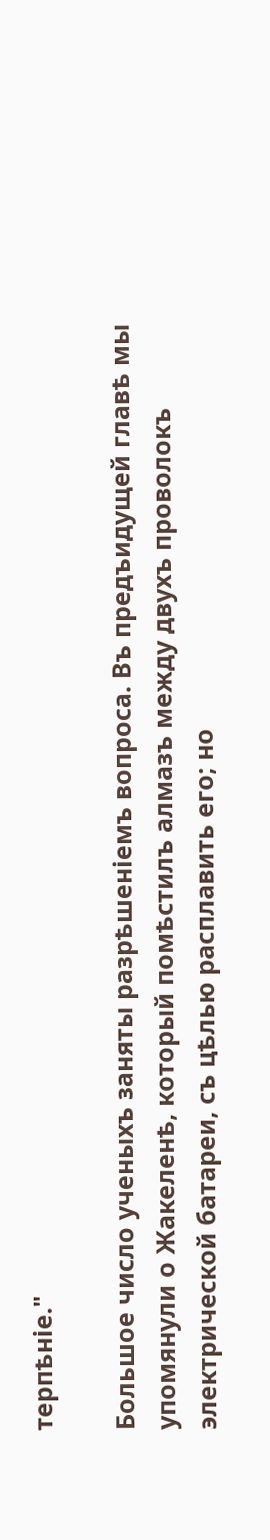терпѣніе."

Большое число ученыхъ заняты разрѣшеніемъ вопроса. Въ предъидущей главѣ мы упомянули о Жакеленѣ, который помѣстилъ алмазъ между двухъ проволокъ электрической батареи, съ цѣлью расплавить его; но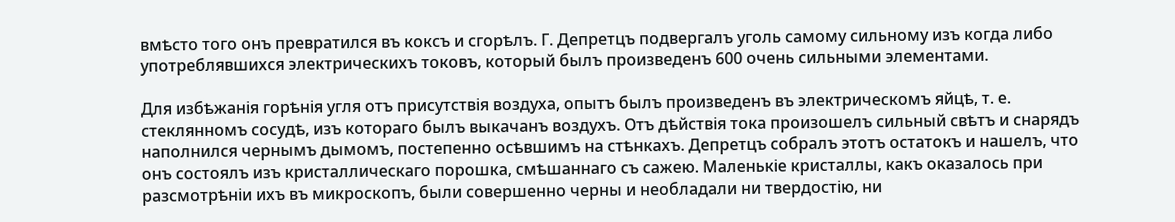вмѣсто того онъ превратился въ коксъ и сгорѣлъ. Г. Депретцъ подвергалъ уголь самому сильному изъ когда либо употреблявшихся электрическихъ токовъ, который былъ произведенъ 600 очень сильными элементами.

Для избѣжанія горѣнія угля отъ присутствія воздуха, опытъ былъ произведенъ въ электрическомъ яйцѣ, т. е. стеклянномъ сосудѣ, изъ котораго былъ выкачанъ воздухъ. Отъ дѣйствія тока произошелъ сильный свѣтъ и снарядъ наполнился чернымъ дымомъ, постепенно осѣвшимъ на стѣнкахъ. Депретцъ собралъ этотъ остатокъ и нашелъ, что онъ состоялъ изъ кристаллическаго порошка, смѣшаннаго съ сажею. Маленькіе кристаллы, какъ оказалось при разсмотрѣніи ихъ въ микроскопъ, были совершенно черны и необладали ни твердостію, ни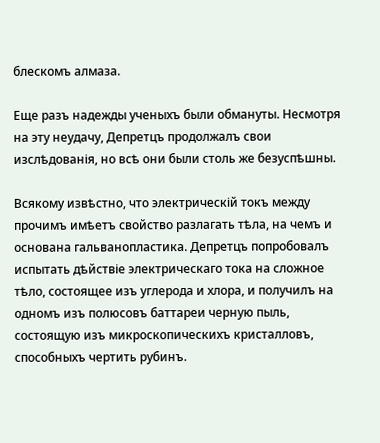блескомъ алмаза.

Еще разъ надежды ученыхъ были обмануты. Несмотря на эту неудачу, Депретцъ продолжалъ свои изслѣдованія, но всѣ они были столь же безуспѣшны.

Всякому извѣстно, что электрическій токъ между прочимъ имѣетъ свойство разлагать тѣла, на чемъ и основана гальванопластика. Депретцъ попробовалъ испытать дѣйствіе электрическаго тока на сложное тѣло, состоящее изъ углерода и хлора, и получилъ на одномъ изъ полюсовъ баттареи черную пыль, состоящую изъ микроскопическихъ кристалловъ, способныхъ чертить рубинъ.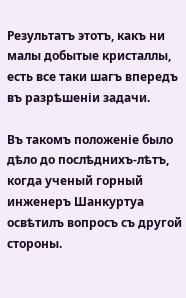Результатъ этотъ, какъ ни малы добытые кристаллы, есть все таки шагъ впередъ въ разрѣшеніи задачи.

Въ такомъ положеніе было дѣло до послѣднихъ-лѣтъ, когда ученый горный инженеръ Шанкуртуа освѣтилъ вопросъ съ другой стороны.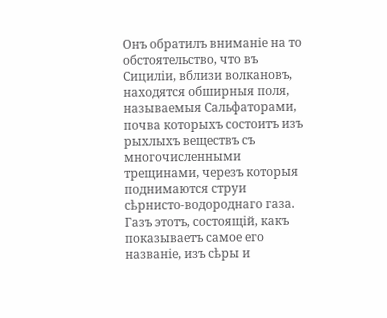Онъ обратилъ вниманіе на то обстоятельство, что въ Сициліи, вблизи волкановъ, находятся обширныя поля, называемыя Сальфаторами, почва которыхъ состоитъ изъ рыхлыхъ веществъ съ многочисленными трещинами, черезъ которыя поднимаются струи сѣрнисто-водороднаго газа. Газъ этотъ, состоящій, какъ показываетъ самое его названіе, изъ сѣры и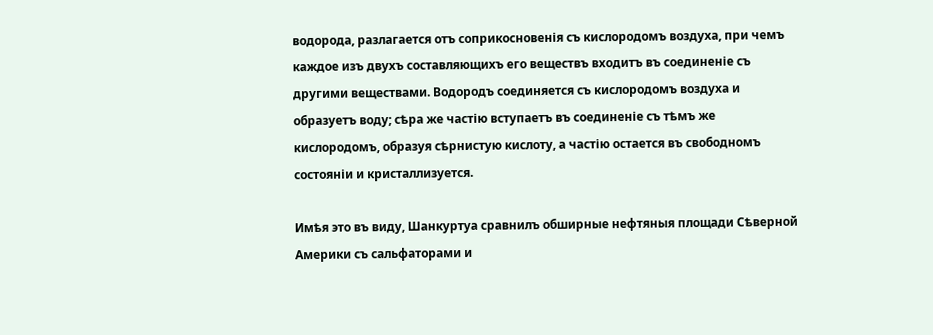водорода, разлагается отъ соприкосновенія съ кислородомъ воздуха, при чемъ каждое изъ двухъ составляющихъ его веществъ входитъ въ соединеніе съ другими веществами. Водородъ соединяется съ кислородомъ воздуха и образуетъ воду; сѣра же частію вступаетъ въ соединеніе съ тѣмъ же кислородомъ, образуя сѣрнистую кислоту, а частію остается въ свободномъ состояніи и кристаллизуется.

Имѣя это въ виду, Шанкуртуа сравнилъ обширные нефтяныя площади Сѣверной Америки съ сальфаторами и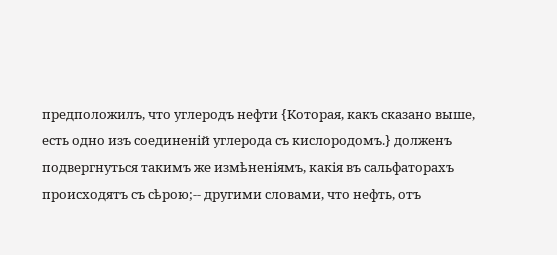предположилъ, что углеродъ нефти {Которая, какъ сказано выше, есть одно изъ соединеній углерода съ кислородомъ.} долженъ подвергнуться такимъ же измѣненіямъ, какія въ сальфаторахъ происходятъ съ сѣрою;-- другими словами, что нефть, отъ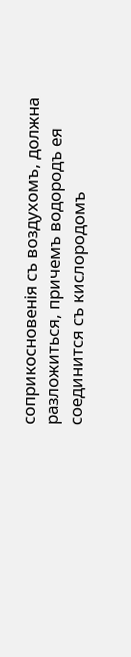соприкосновенія съ воздухомъ, должна разложиться, причемъ водородъ ея соединится съ кислородомъ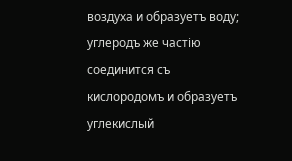воздуха и образуетъ воду; углеродъ же частію соединится съ кислородомъ и образуетъ углекислый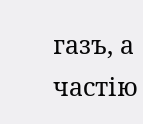газъ, а частію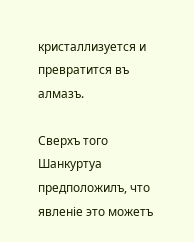кристаллизуется и превратится въ алмазъ.

Сверхъ того Шанкуртуа предположилъ, что явленіе это можетъ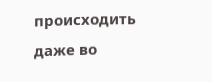происходить даже во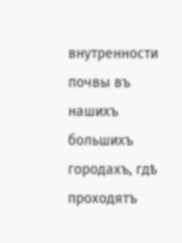внутренности почвы въ нашихъ большихъ городахъ, гдѣ проходятъ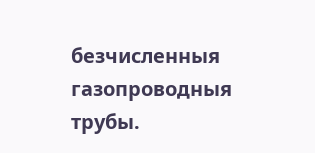безчисленныя газопроводныя трубы.